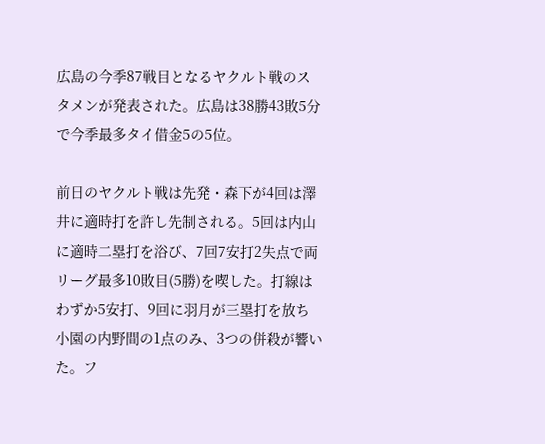広島の今季87戦目となるヤクルト戦のスタメンが発表された。広島は38勝43敗5分で今季最多タイ借金5の5位。

前日のヤクルト戦は先発・森下が4回は澤井に適時打を許し先制される。5回は内山に適時二塁打を浴び、7回7安打2失点で両リーグ最多10敗目(5勝)を喫した。打線はわずか5安打、9回に羽月が三塁打を放ち小園の内野間の1点のみ、3つの併殺が響いた。フ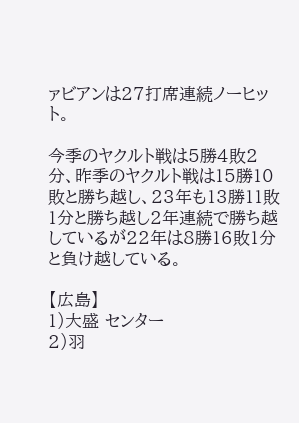ァビアンは27打席連続ノーヒット。

今季のヤクルト戦は5勝4敗2分、昨季のヤクルト戦は15勝10敗と勝ち越し、23年も13勝11敗1分と勝ち越し2年連続で勝ち越しているが22年は8勝16敗1分と負け越している。

【広島】
1)大盛 センター
2)羽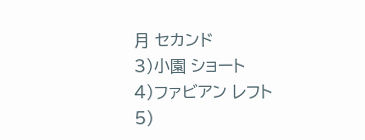月 セカンド
3)小園 ショート
4)ファビアン レフト
5)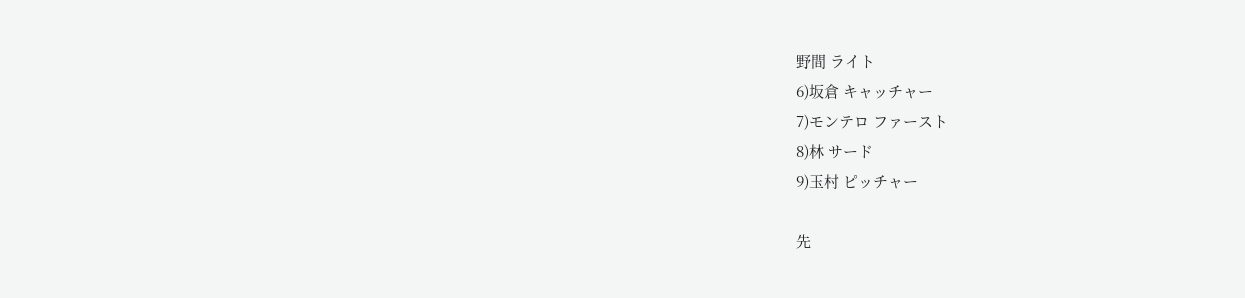野間 ライト
6)坂倉 キャッチャー
7)モンテロ ファースト
8)林 サード
9)玉村 ピッチャー

先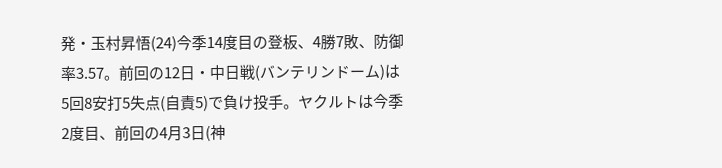発・玉村昇悟(24)今季14度目の登板、4勝7敗、防御率3.57。前回の12日・中日戦(バンテリンドーム)は5回8安打5失点(自責5)で負け投手。ヤクルトは今季2度目、前回の4月3日(神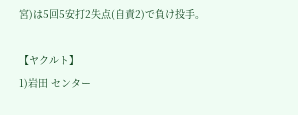宮)は5回5安打2失点(自責2)で負け投手。

【ヤクルト】
1)岩田 センター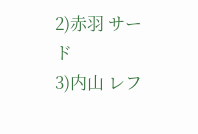2)赤羽 サード
3)内山 レフ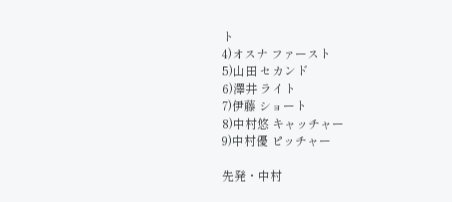ト
4)オスナ ファースト
5)山田 セカンド
6)澤井 ライト
7)伊藤 ショート
8)中村悠 キャッチャー
9)中村優 ピッチャー

先発・中村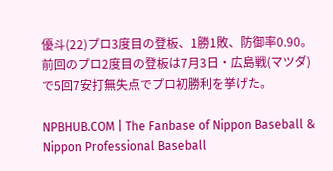優斗(22)プロ3度目の登板、1勝1敗、防御率0.90。前回のプロ2度目の登板は7月3日・広島戦(マツダ)で5回7安打無失点でプロ初勝利を挙げた。

NPBHUB.COM | The Fanbase of Nippon Baseball & Nippon Professional Baseball